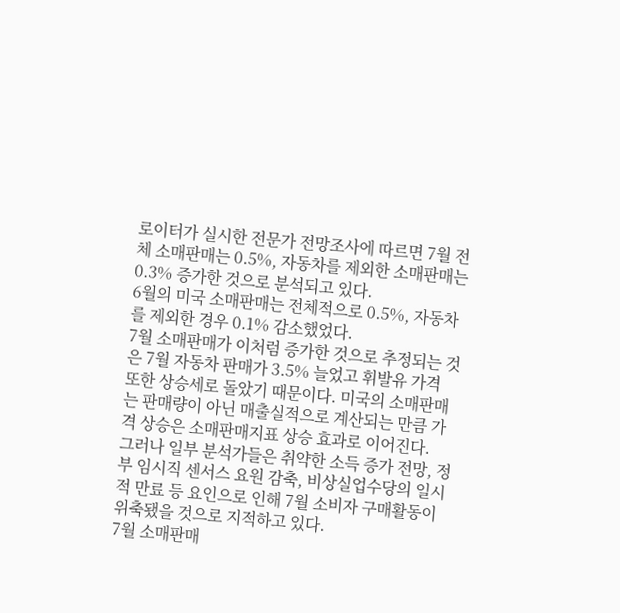로이터가 실시한 전문가 전망조사에 따르면 7월 전체 소매판매는 0.5%, 자동차를 제외한 소매판매는 0.3% 증가한 것으로 분석되고 있다.
6월의 미국 소매판매는 전체적으로 0.5%, 자동차를 제외한 경우 0.1% 감소했었다.
7월 소매판매가 이처럼 증가한 것으로 추정되는 것은 7월 자동차 판매가 3.5% 늘었고 휘발유 가격 또한 상승세로 돌았기 때문이다. 미국의 소매판매는 판매량이 아닌 매출실적으로 계산되는 만큼 가격 상승은 소매판매지표 상승 효과로 이어진다.
그러나 일부 분석가들은 취약한 소득 증가 전망, 정부 임시직 센서스 요원 감축, 비상실업수당의 일시적 만료 등 요인으로 인해 7월 소비자 구매활동이 위축됐을 것으로 지적하고 있다.
7월 소매판매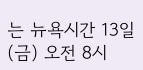는 뉴욕시간 13일(금) 오전 8시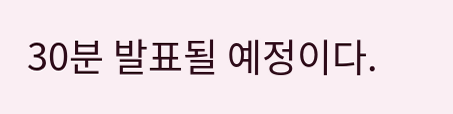30분 발표될 예정이다.